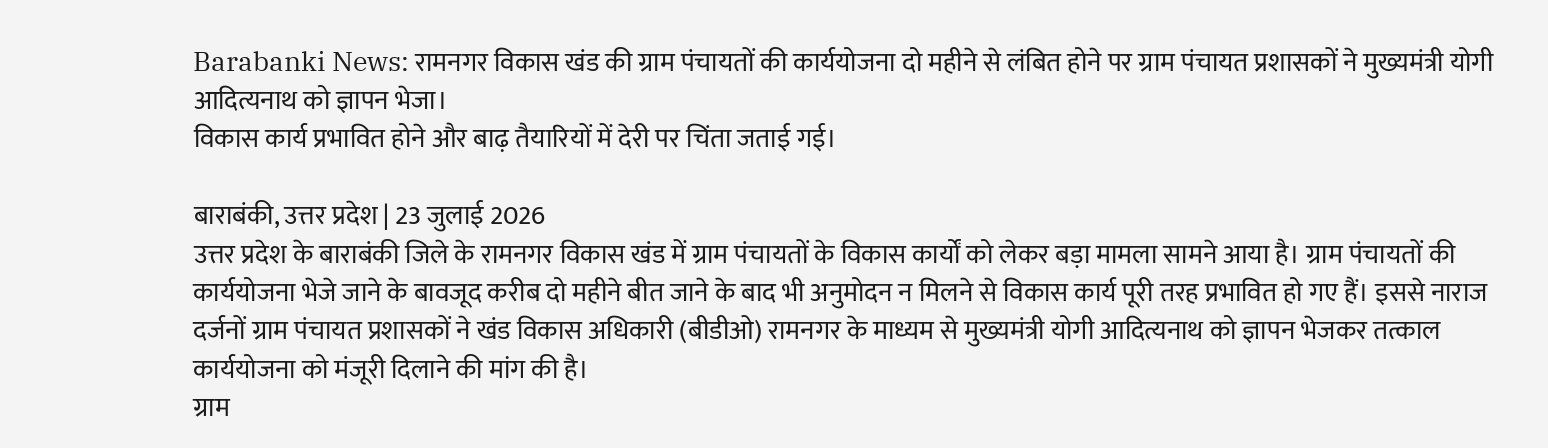Barabanki News: रामनगर विकास खंड की ग्राम पंचायतों की कार्ययोजना दो महीने से लंबित होने पर ग्राम पंचायत प्रशासकों ने मुख्यमंत्री योगी आदित्यनाथ को ज्ञापन भेजा।
विकास कार्य प्रभावित होने और बाढ़ तैयारियों में देरी पर चिंता जताई गई।

बाराबंकी, उत्तर प्रदेश | 23 जुलाई 2026
उत्तर प्रदेश के बाराबंकी जिले के रामनगर विकास खंड में ग्राम पंचायतों के विकास कार्यों को लेकर बड़ा मामला सामने आया है। ग्राम पंचायतों की कार्ययोजना भेजे जाने के बावजूद करीब दो महीने बीत जाने के बाद भी अनुमोदन न मिलने से विकास कार्य पूरी तरह प्रभावित हो गए हैं। इससे नाराज दर्जनों ग्राम पंचायत प्रशासकों ने खंड विकास अधिकारी (बीडीओ) रामनगर के माध्यम से मुख्यमंत्री योगी आदित्यनाथ को ज्ञापन भेजकर तत्काल कार्ययोजना को मंजूरी दिलाने की मांग की है।
ग्राम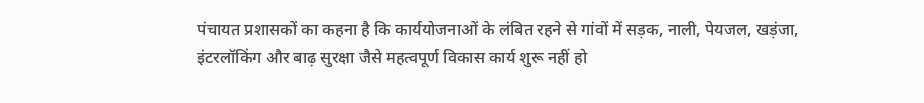पंचायत प्रशासकों का कहना है कि कार्ययोजनाओं के लंबित रहने से गांवों में सड़क, नाली, पेयजल, खड़ंजा, इंटरलॉकिंग और बाढ़ सुरक्षा जैसे महत्वपूर्ण विकास कार्य शुरू नहीं हो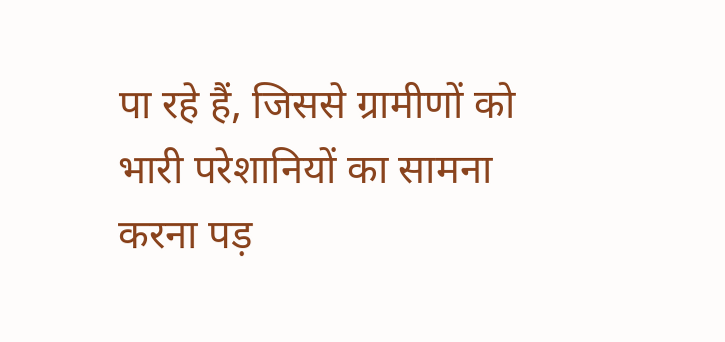पा रहे हैं, जिससे ग्रामीणों को भारी परेशानियों का सामना करना पड़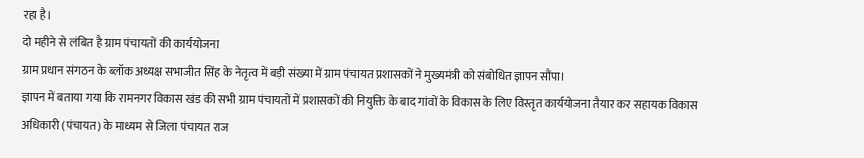रहा है।
दो महीने से लंबित है ग्राम पंचायतों की कार्ययोजना
ग्राम प्रधान संगठन के ब्लॉक अध्यक्ष सभाजीत सिंह के नेतृत्व में बड़ी संख्या में ग्राम पंचायत प्रशासकों ने मुख्यमंत्री को संबोधित ज्ञापन सौंपा।
ज्ञापन में बताया गया कि रामनगर विकास खंड की सभी ग्राम पंचायतों में प्रशासकों की नियुक्ति के बाद गांवों के विकास के लिए विस्तृत कार्ययोजना तैयार कर सहायक विकास अधिकारी (पंचायत) के माध्यम से जिला पंचायत राज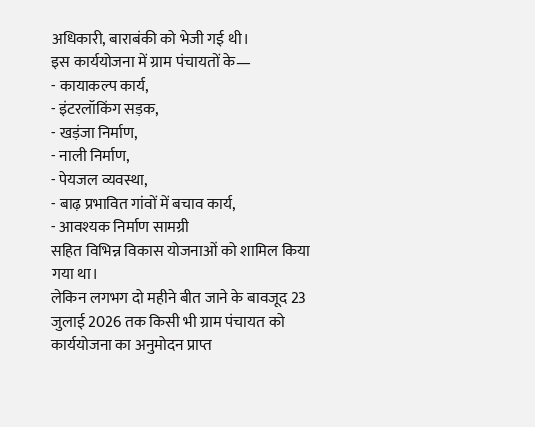अधिकारी, बाराबंकी को भेजी गई थी।
इस कार्ययोजना में ग्राम पंचायतों के—
- कायाकल्प कार्य,
- इंटरलॉकिंग सड़क,
- खड़ंजा निर्माण,
- नाली निर्माण,
- पेयजल व्यवस्था,
- बाढ़ प्रभावित गांवों में बचाव कार्य,
- आवश्यक निर्माण सामग्री
सहित विभिन्न विकास योजनाओं को शामिल किया गया था।
लेकिन लगभग दो महीने बीत जाने के बावजूद 23 जुलाई 2026 तक किसी भी ग्राम पंचायत को कार्ययोजना का अनुमोदन प्राप्त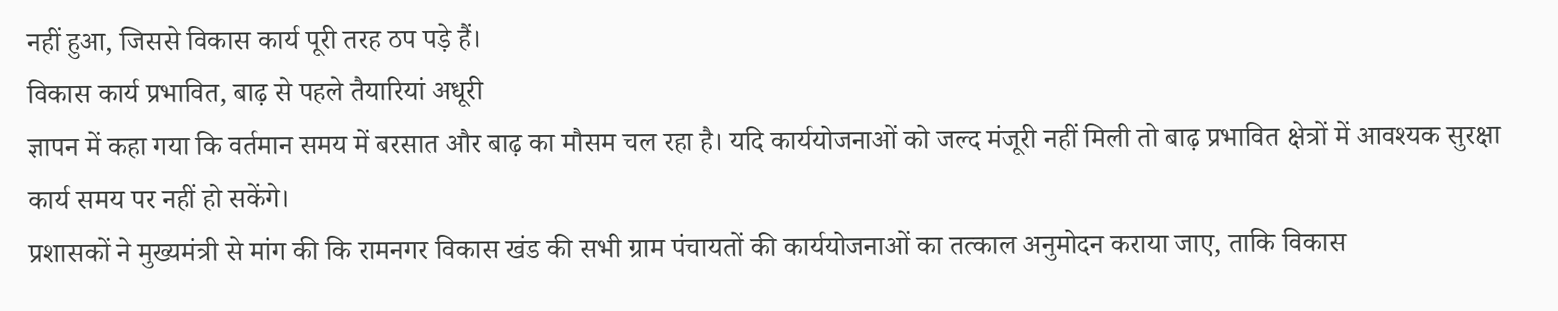नहीं हुआ, जिससे विकास कार्य पूरी तरह ठप पड़े हैं।
विकास कार्य प्रभावित, बाढ़ से पहले तैयारियां अधूरी
ज्ञापन में कहा गया कि वर्तमान समय में बरसात और बाढ़ का मौसम चल रहा है। यदि कार्ययोजनाओं को जल्द मंजूरी नहीं मिली तो बाढ़ प्रभावित क्षेत्रों में आवश्यक सुरक्षा कार्य समय पर नहीं हो सकेंगे।
प्रशासकों ने मुख्यमंत्री से मांग की कि रामनगर विकास खंड की सभी ग्राम पंचायतों की कार्ययोजनाओं का तत्काल अनुमोदन कराया जाए, ताकि विकास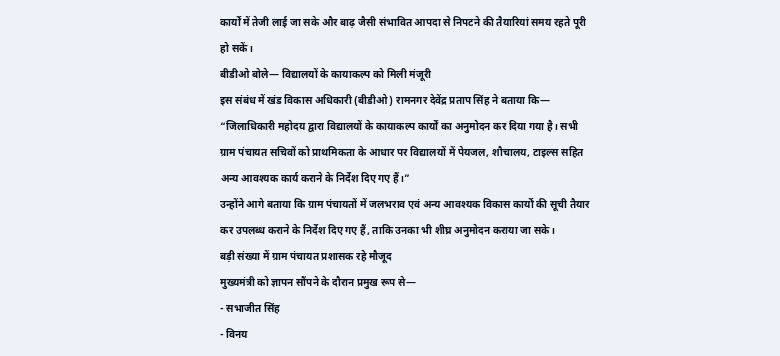कार्यों में तेजी लाई जा सके और बाढ़ जैसी संभावित आपदा से निपटने की तैयारियां समय रहते पूरी हो सकें।
बीडीओ बोले— विद्यालयों के कायाकल्प को मिली मंजूरी
इस संबंध में खंड विकास अधिकारी (बीडीओ) रामनगर देवेंद्र प्रताप सिंह ने बताया कि—
“जिलाधिकारी महोदय द्वारा विद्यालयों के कायाकल्प कार्यों का अनुमोदन कर दिया गया है। सभी ग्राम पंचायत सचिवों को प्राथमिकता के आधार पर विद्यालयों में पेयजल, शौचालय, टाइल्स सहित अन्य आवश्यक कार्य कराने के निर्देश दिए गए हैं।”
उन्होंने आगे बताया कि ग्राम पंचायतों में जलभराव एवं अन्य आवश्यक विकास कार्यों की सूची तैयार कर उपलब्ध कराने के निर्देश दिए गए हैं, ताकि उनका भी शीघ्र अनुमोदन कराया जा सके।
बड़ी संख्या में ग्राम पंचायत प्रशासक रहे मौजूद
मुख्यमंत्री को ज्ञापन सौंपने के दौरान प्रमुख रूप से—
- सभाजीत सिंह
- विनय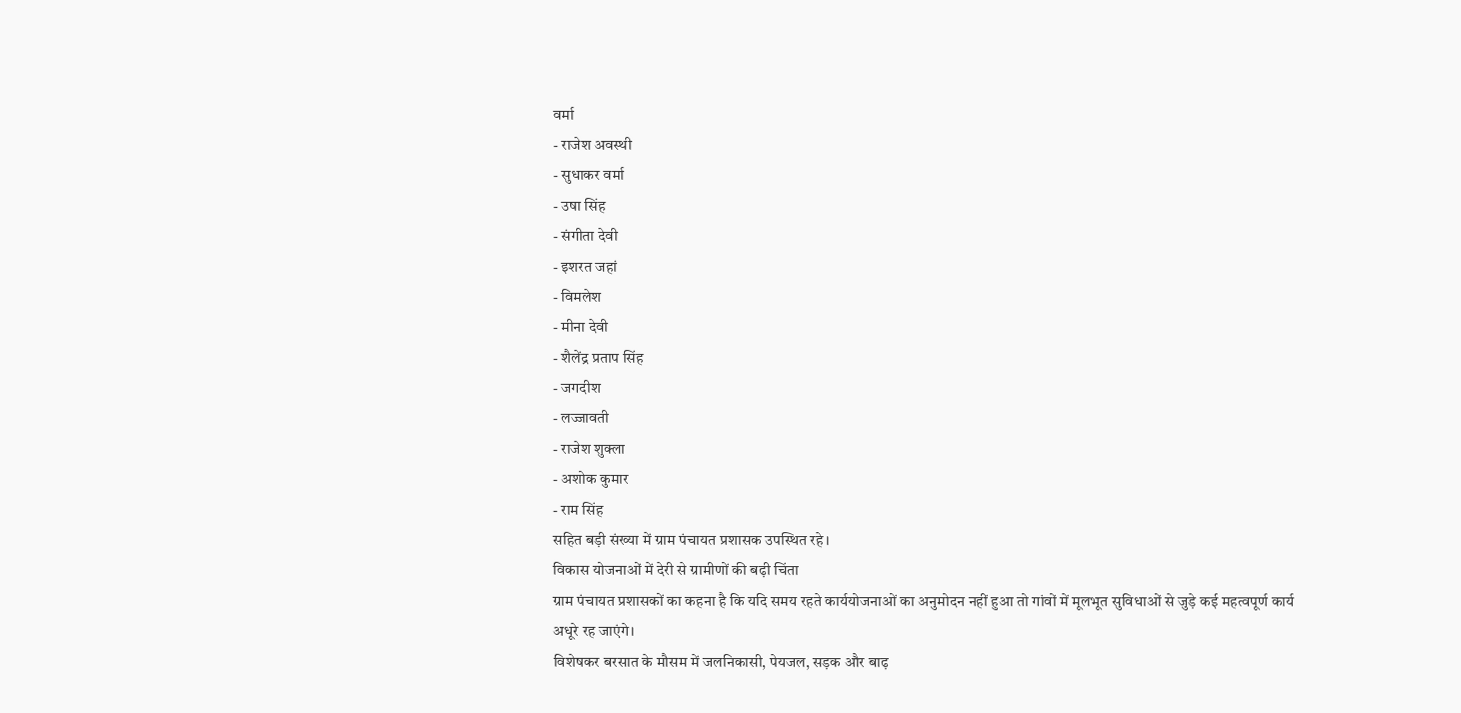वर्मा
- राजेश अवस्थी
- सुधाकर वर्मा
- उषा सिंह
- संगीता देवी
- इशरत जहां
- विमलेश
- मीना देवी
- शैलेंद्र प्रताप सिंह
- जगदीश
- लज्जावती
- राजेश शुक्ला
- अशोक कुमार
- राम सिंह
सहित बड़ी संख्या में ग्राम पंचायत प्रशासक उपस्थित रहे।
विकास योजनाओं में देरी से ग्रामीणों की बढ़ी चिंता
ग्राम पंचायत प्रशासकों का कहना है कि यदि समय रहते कार्ययोजनाओं का अनुमोदन नहीं हुआ तो गांवों में मूलभूत सुविधाओं से जुड़े कई महत्वपूर्ण कार्य अधूरे रह जाएंगे।
विशेषकर बरसात के मौसम में जलनिकासी, पेयजल, सड़क और बाढ़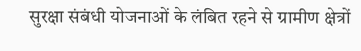सुरक्षा संबंधी योजनाओं के लंबित रहने से ग्रामीण क्षेत्रों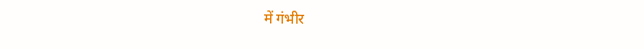में गंभीर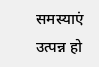समस्याएं उत्पन्न हो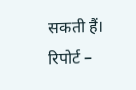सकती हैं।
रिपोर्ट –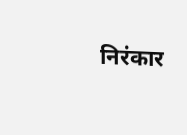निरंकार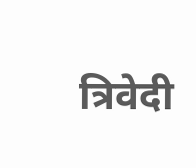त्रिवेदी